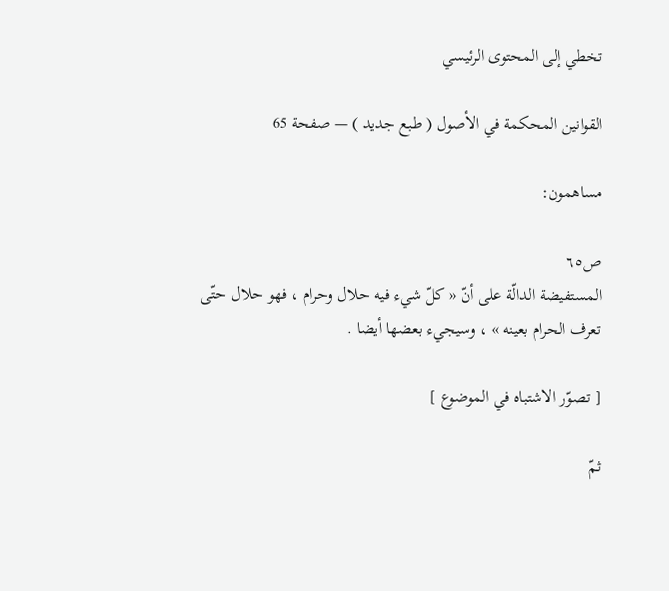تخطي إلى المحتوى الرئيسي

القوانين المحكمة في الأصول ( طبع جديد ) — صفحة 65

مساهمون:

ص٦٥
المستفيضة الدالّة على أنّ « كلّ شيء فيه حلال وحرام ، فهو حلال حتّى تعرف الحرام بعينه » ، وسيجيء بعضها أيضا .

[ تصوّر الاشتباه في الموضوع ]

ثمّ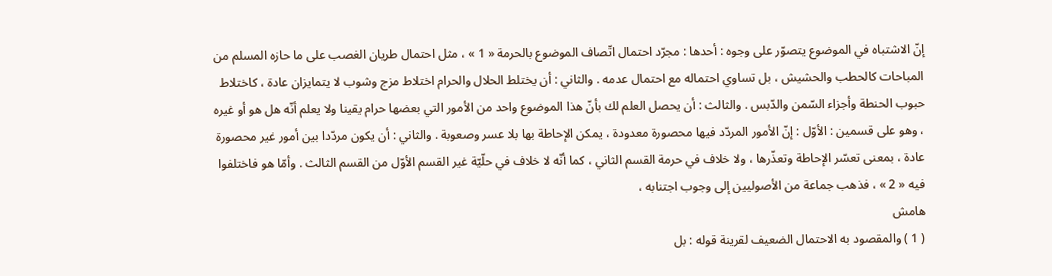إنّ الاشتباه في الموضوع يتصوّر على وجوه : أحدها : مجرّد احتمال اتّصاف الموضوع بالحرمة « 1 » ، مثل احتمال طريان الغصب على ما حازه المسلم من المباحات كالحطب والحشيش ، بل تساوي احتماله مع احتمال عدمه . والثاني : أن يختلط الحلال والحرام اختلاط مزج وشوب لا يتمايزان عادة ، كاختلاط حبوب الحنطة وأجزاء السّمن والدّبس . والثالث : أن يحصل العلم لك بأنّ هذا الموضوع واحد من الأمور التي بعضها حرام يقينا ولا يعلم أنّه هل هو أو غيره ، وهو على قسمين : الأوّل : إنّ الأمور المردّد فيها محصورة معدودة ، يمكن الإحاطة بها بلا عسر وصعوبة . والثاني : أن يكون مردّدا بين أمور غير محصورة عادة ، بمعنى تعسّر الإحاطة وتعذّرها ، ولا خلاف في حرمة القسم الثاني ، كما أنّه لا خلاف في حلّيّة غير القسم الأوّل من القسم الثالث . وأمّا هو فاختلفوا فيه « 2 » ، فذهب جماعة من الأصوليين إلى وجوب اجتنابه ،
هامش
( 1 ) والمقصود به الاحتمال الضعيف لقرينة قوله : بل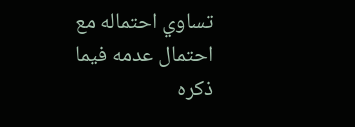تساوي احتماله مع احتمال عدمه فيما ذكره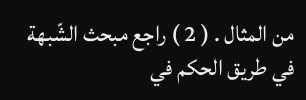من المثال . ( 2 ) راجع مبحث الشّبهة في طريق الحكم في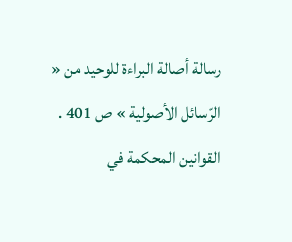رسالة أصالة البراءة للوحيد من « الرّسائل الأصولية » ص 401 .
القوانين المحكمة في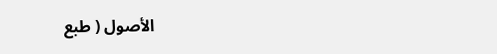الأصول ( طبع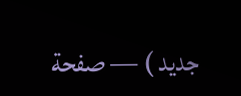جديد ) — صفحة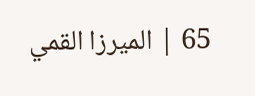65 | الميرزا القمي